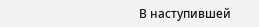В наступившей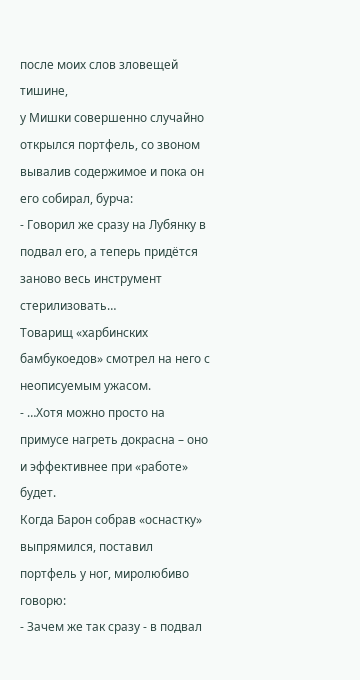после моих слов зловещей тишине,
у Мишки совершенно случайно открылся портфель, со звоном вывалив содержимое и пока он его собирал, бурча:
- Говорил же сразу на Лубянку в подвал его, а теперь придётся заново весь инструмент стерилизовать…
Товарищ «харбинских бамбукоедов» смотрел на него с неописуемым ужасом.
- …Хотя можно просто на примусе нагреть докрасна – оно и эффективнее при «работе» будет.
Когда Барон собрав «оснастку» выпрямился, поставил портфель у ног, миролюбиво говорю:
- Зачем же так сразу - в подвал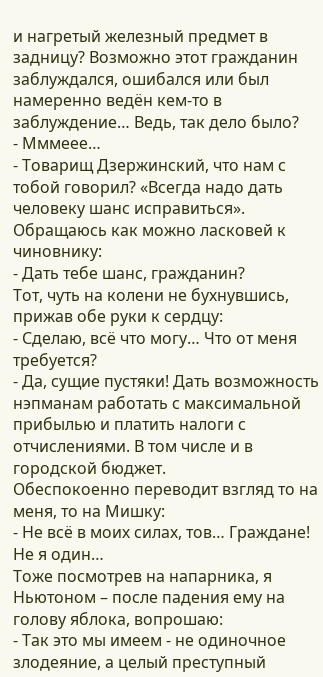и нагретый железный предмет в задницу? Возможно этот гражданин заблуждался, ошибался или был намеренно ведён кем-то в заблуждение… Ведь, так дело было?
- Мммеее…
- Товарищ Дзержинский, что нам с тобой говорил? «Всегда надо дать человеку шанс исправиться».
Обращаюсь как можно ласковей к чиновнику:
- Дать тебе шанс, гражданин?
Тот, чуть на колени не бухнувшись, прижав обе руки к сердцу:
- Сделаю, всё что могу… Что от меня требуется?
- Да, сущие пустяки! Дать возможность нэпманам работать с максимальной прибылью и платить налоги с отчислениями. В том числе и в городской бюджет.
Обеспокоенно переводит взгляд то на меня, то на Мишку:
- Не всё в моих силах, тов… Граждане! Не я один…
Тоже посмотрев на напарника, я Ньютоном – после падения ему на голову яблока, вопрошаю:
- Так это мы имеем - не одиночное злодеяние, а целый преступный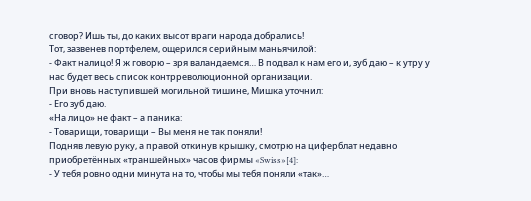сговор? Ишь ты, до каких высот враги народа добрались!
Тот, зазвенев портфелем, ощерился серийным маньячилой:
- Факт налицо! Я ж говорю – зря валандаемся… В подвал к нам его и, зуб даю – к утру у нас будет весь список контрреволюционной организации.
При вновь наступившей могильной тишине, Мишка уточнил:
- Его зуб даю.
«На лицо» не факт – а паника:
- Товарищи, товарищи – Вы меня не так поняли!
Подняв левую руку, а правой откинув крышку, смотрю на циферблат недавно приобретённых «траншейных» часов фирмы «Swiss»[4]:
- У тебя ровно одни минута на то, чтобы мы тебя поняли «так»…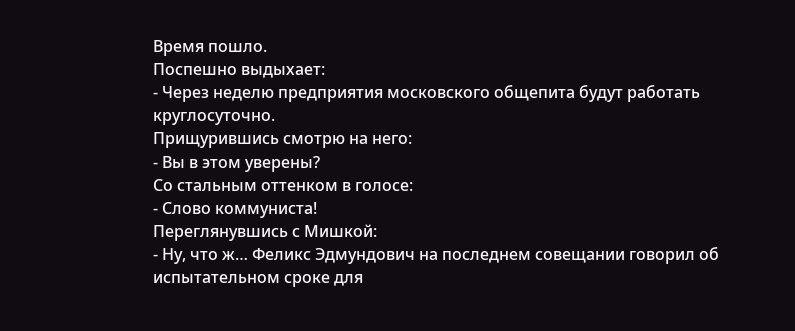Время пошло.
Поспешно выдыхает:
- Через неделю предприятия московского общепита будут работать круглосуточно.
Прищурившись смотрю на него:
- Вы в этом уверены?
Со стальным оттенком в голосе:
- Слово коммуниста!
Переглянувшись с Мишкой:
- Ну, что ж… Феликс Эдмундович на последнем совещании говорил об испытательном сроке для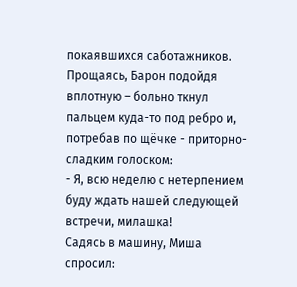покаявшихся саботажников.
Прощаясь, Барон подойдя вплотную – больно ткнул пальцем куда-то под ребро и, потребав по щёчке - приторно-сладким голоском:
- Я, всю неделю с нетерпением буду ждать нашей следующей встречи, милашка!
Садясь в машину, Миша спросил: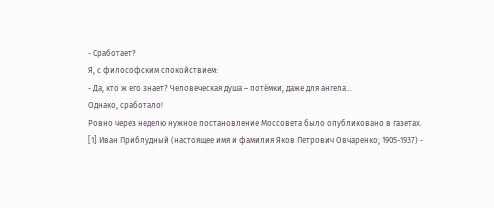- Сработает?
Я, с философским спокойствием:
- Да, кто ж его знает? Человеческая душа – потёмки, даже для ангела…
Однако, сработало!
Ровно через неделю нужное постановление Моссовета было опубликовано в газетах.
[1] Иван Приблудный (настоящее имя и фамилия Яков Петрович Овчаренко; 1905-1937) -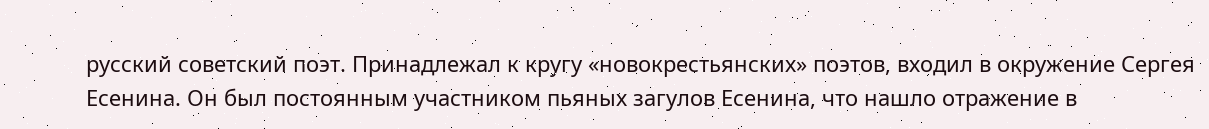русский советский поэт. Принадлежал к кругу «новокрестьянских» поэтов, входил в окружение Сергея Есенина. Он был постоянным участником пьяных загулов Есенина, что нашло отражение в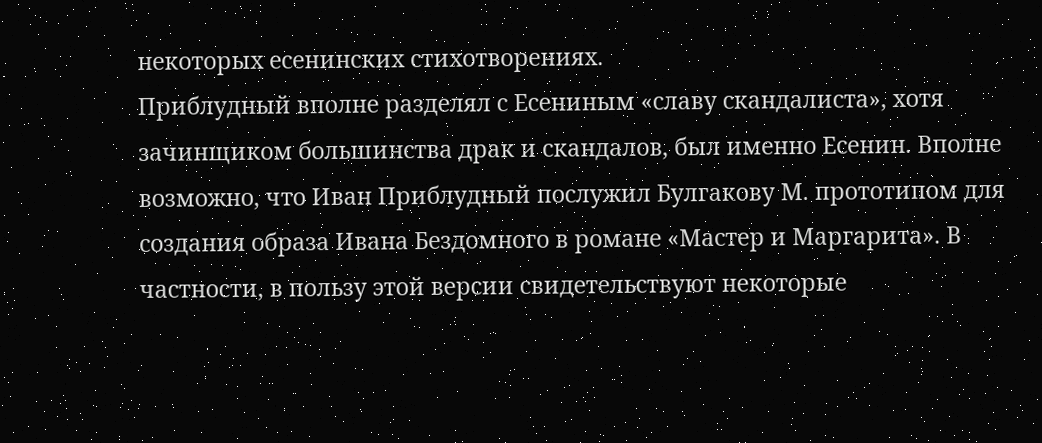некоторых есенинских стихотворениях.
Приблудный вполне разделял с Есениным «славу скандалиста», хотя зачинщиком большинства драк и скандалов, был именно Есенин. Вполне возможно, что Иван Приблудный послужил Булгакову М. прототипом для создания образа Ивана Бездомного в романе «Мастер и Маргарита». В частности, в пользу этой версии свидетельствуют некоторые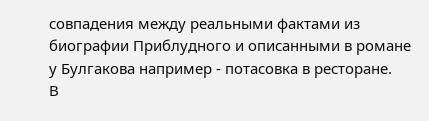совпадения между реальными фактами из биографии Приблудного и описанными в романе у Булгакова например - потасовка в ресторане.
В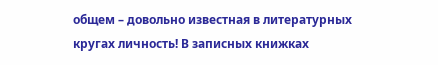общем – довольно известная в литературных кругах личность! В записных книжках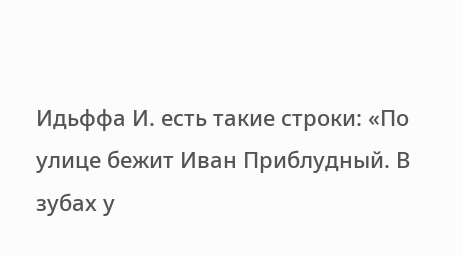Идьффа И. есть такие строки: «По улице бежит Иван Приблудный. В зубах у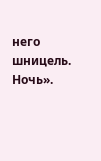него шницель. Ночь».